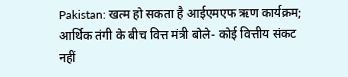Pakistan: खत्म हो सकता है आईएमएफ ऋण कार्यक्रम; आर्थिक तंगी के बीच वित्त मंत्री बोले- कोई वित्तीय संकट नहीं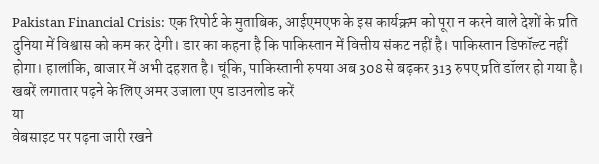Pakistan Financial Crisis: एक रिपोर्ट के मुताबिक, आईएमएफ के इस कार्यक्रम को पूरा न करने वाले देशों के प्रति दुनिया में विश्वास को कम कर देगी। डार का कहना है कि पाकिस्तान में वित्तीय संकट नहीं है। पाकिस्तान डिफॉल्ट नहीं होगा। हालांकि, बाजार में अभी दहशत है। चूंकि, पाकिस्तानी रुपया अब 308 से बढ़कर 313 रुपए प्रति डॉलर हो गया है।
खबरें लगातार पढ़ने के लिए अमर उजाला एप डाउनलोड करें
या
वेबसाइट पर पढ़ना जारी रखने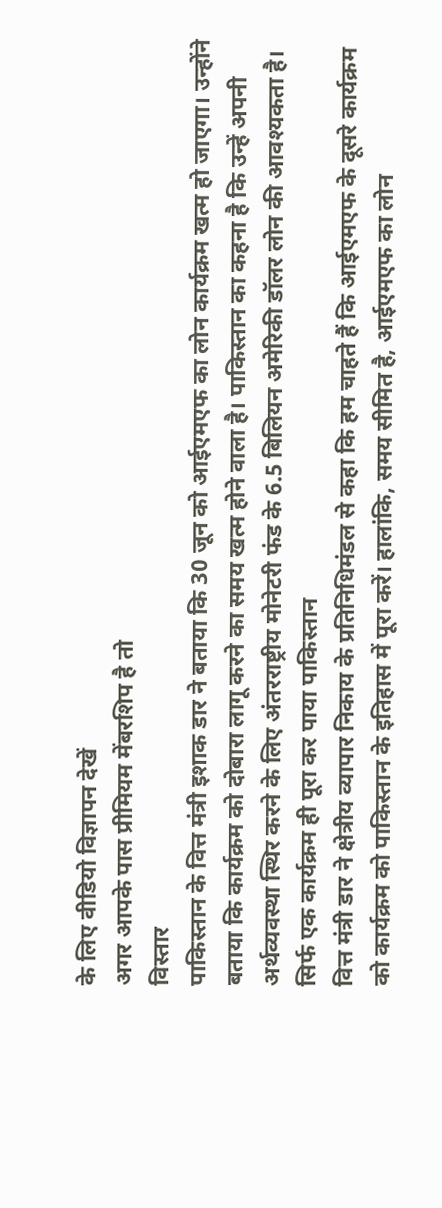के लिए वीडियो विज्ञापन देखें
अगर आपके पास प्रीमियम मेंबरशिप है तो
विस्तार
पाकिस्तान के वित्त मंत्री इशाक डार ने बताया कि 30 जून को आईएमएफ का लोन कार्यक्रम खत्म हो जाएगा। उन्होंने बताया कि कार्यक्रम को दोबारा लागू करने का समय खत्म होने वाला है। पाकिस्तान का कहना है कि उन्हें अपनी अर्थव्यवस्था स्थिर करने के लिए अंतरराष्ट्रीय मोनेटरी फंड के 6.5 बिलियन अमेरिकी डॉलर लोन की आवश्यकता है।
सिर्फ एक कार्यक्रम ही पूरा कर पाया पाकिस्तान
वित्त मंत्री डार ने क्षेत्रीय व्यापार निकाय के प्रतिनिधिमंडल से कहा कि हम चाहते हैं कि आईएमएफ के दूसरे कार्यक्रम को कार्यक्रम को पाकिस्तान के इतिहास में पूरा करें। हालांकि, समय सीमित है, आईएमएफ का लोन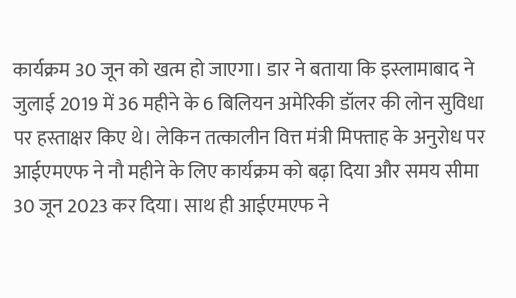कार्यक्रम 30 जून को खत्म हो जाएगा। डार ने बताया कि इस्लामाबाद ने जुलाई 2019 में 36 महीने के 6 बिलियन अमेरिकी डॉलर की लोन सुविधा पर हस्ताक्षर किए थे। लेकिन तत्कालीन वित्त मंत्री मिफ्ताह के अनुरोध पर आईएमएफ ने नौ महीने के लिए कार्यक्रम को बढ़ा दिया और समय सीमा 30 जून 2023 कर दिया। साथ ही आईएमएफ ने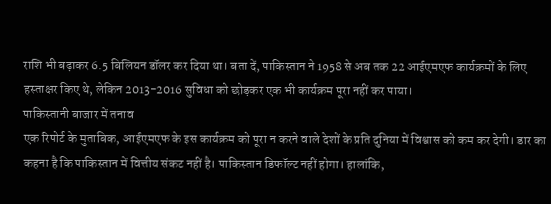राशि भी बढ़ाकर 6.5 बिलियन डॉलर कर दिया था। बता दें, पाकिस्तान ने 1958 से अब तक 22 आईएमएफ कार्यक्रमों के लिए हस्ताक्षर किए थे, लेकिन 2013-2016 सुविधा को छोड़कर एक भी कार्यक्रम पूरा नहीं कर पाया।
पाकिस्तानी बाजार में तनाव
एक रिपोर्ट के मुताबिक, आईएमएफ के इस कार्यक्रम को पूरा न करने वाले देशों के प्रति दुनिया में विश्वास को कम कर देगी। डार का कहना है कि पाकिस्तान में वित्तीय संकट नहीं है। पाकिस्तान डिफॉल्ट नहीं होगा। हालांकि,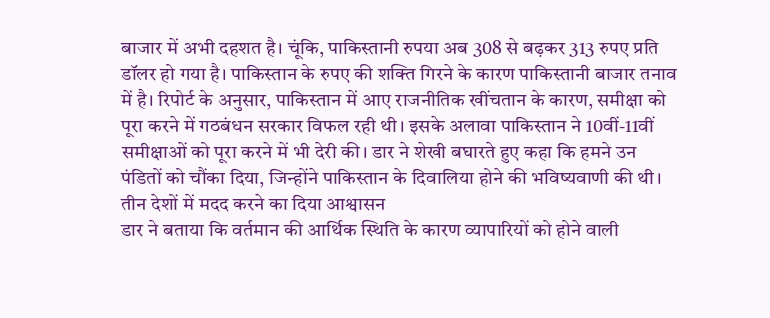बाजार में अभी दहशत है। चूंकि, पाकिस्तानी रुपया अब 308 से बढ़कर 313 रुपए प्रति डॉलर हो गया है। पाकिस्तान के रुपए की शक्ति गिरने के कारण पाकिस्तानी बाजार तनाव में है। रिपोर्ट के अनुसार, पाकिस्तान में आए राजनीतिक खींचतान के कारण, समीक्षा को पूरा करने में गठबंधन सरकार विफल रही थी। इसके अलावा पाकिस्तान ने 10वीं-11वीं समीक्षाओं को पूरा करने में भी देरी की। डार ने शेखी बघारते हुए कहा कि हमने उन पंडितों को चौंका दिया, जिन्होंने पाकिस्तान के दिवालिया होने की भविष्यवाणी की थी।
तीन देशों में मदद करने का दिया आश्वासन
डार ने बताया कि वर्तमान की आर्थिक स्थिति के कारण व्यापारियों को होने वाली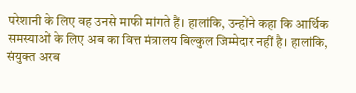परेशानी के लिए वह उनसे माफी मांगते हैं। हालांकि, उन्होंने कहा कि आर्थिक समस्याओं के लिए अब का वित्त मंत्रालय बिल्कुल जिम्मेदार नहीं है। हालांकि, संयुक्त अरब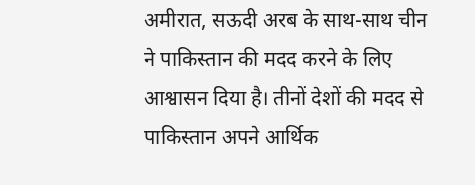अमीरात, सऊदी अरब के साथ-साथ चीन ने पाकिस्तान की मदद करने के लिए आश्वासन दिया है। तीनों देशों की मदद से पाकिस्तान अपने आर्थिक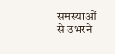समस्याओं से उभरने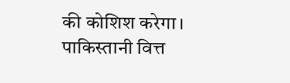की कोशिश करेगा। पाकिस्तानी वित्त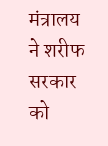मंत्रालय ने शरीफ सरकार को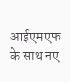आईएमएफ के साथ नए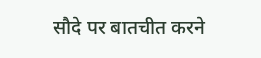सौदे पर बातचीत करने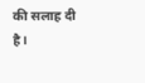की सलाह दी है।